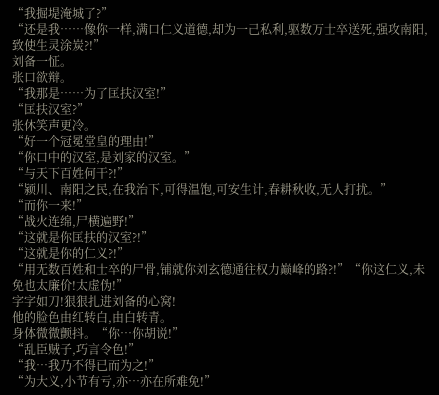“我掘堤淹城了?”
“还是我……像你一样,满口仁义道德,却为一己私利,驱数万士卒送死,强攻南阳,致使生灵涂炭?!”
刘备一怔。
张口欲辩。
“我那是……为了匡扶汉室!”
“匡扶汉室?”
张休笑声更冷。
“好一个冠冕堂皇的理由!”
“你口中的汉室,是刘家的汉室。”
“与天下百姓何干?!”
“颍川、南阳之民,在我治下,可得温饱,可安生计,春耕秋收,无人打扰。”
“而你一来!”
“战火连绵,尸横遍野!”
“这就是你匡扶的汉室?!”
“这就是你的仁义?!”
“用无数百姓和士卒的尸骨,铺就你刘玄德通往权力巅峰的路?!”“你这仁义,未免也太廉价!太虚伪!”
字字如刀!狠狠扎进刘备的心窝!
他的脸色由红转白,由白转青。
身体微微颤抖。“你…你胡说!”
“乱臣贼子,巧言令色!”
“我…我乃不得已而为之!”
“为大义,小节有亏,亦…亦在所难免!”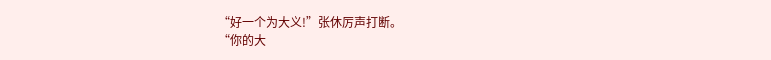“好一个为大义!”张休厉声打断。
“你的大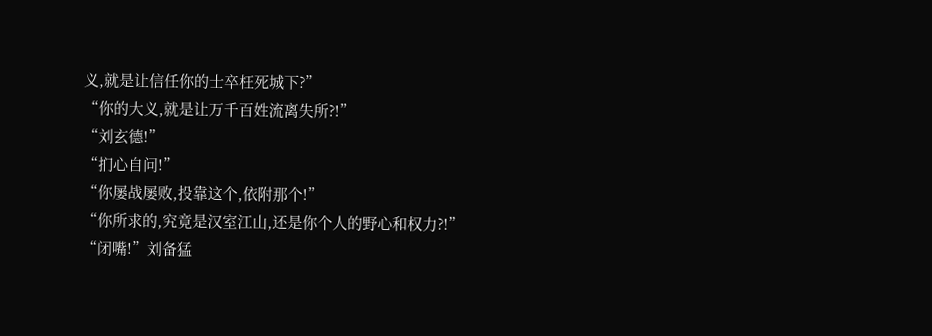义,就是让信任你的士卒枉死城下?”
“你的大义,就是让万千百姓流离失所?!”
“刘玄德!”
“扪心自问!”
“你屡战屡败,投靠这个,依附那个!”
“你所求的,究竟是汉室江山,还是你个人的野心和权力?!”
“闭嘴!”刘备猛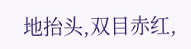地抬头,双目赤红,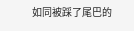如同被踩了尾巴的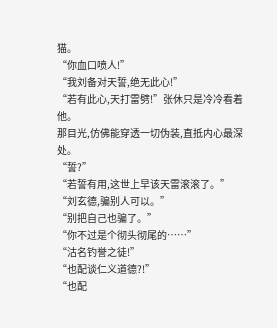猫。
“你血口喷人!”
“我刘备对天誓,绝无此心!”
“若有此心,天打雷劈!”张休只是冷冷看着他。
那目光,仿佛能穿透一切伪装,直抵内心最深处。
“誓?”
“若誓有用,这世上早该天雷滚滚了。”
“刘玄德,骗别人可以。”
“别把自己也骗了。”
“你不过是个彻头彻尾的……”
“沽名钓誉之徒!”
“也配谈仁义道德?!”
“也配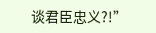谈君臣忠义?!”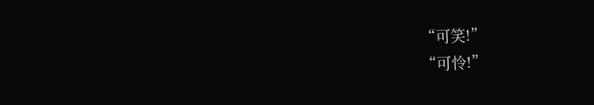“可笑!”
“可怜!”